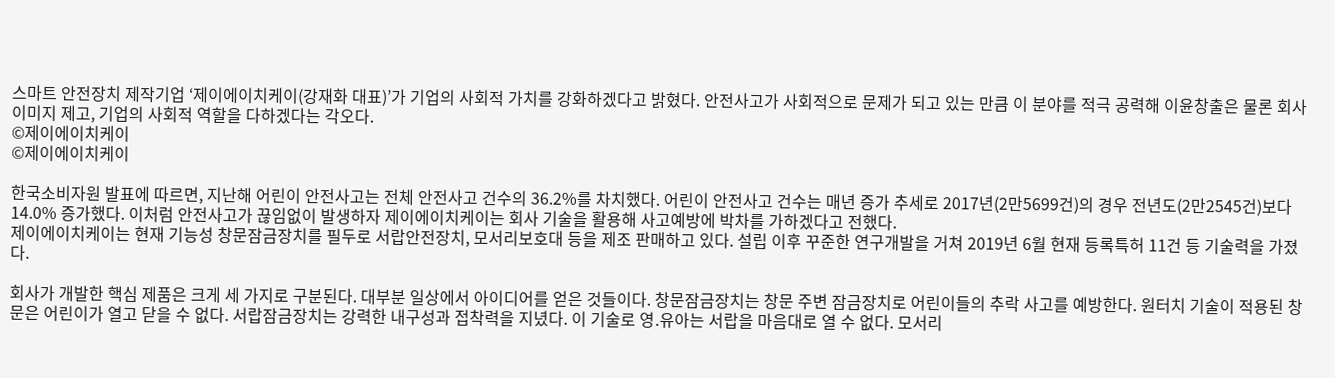스마트 안전장치 제작기업 ‘제이에이치케이(강재화 대표)’가 기업의 사회적 가치를 강화하겠다고 밝혔다. 안전사고가 사회적으로 문제가 되고 있는 만큼 이 분야를 적극 공력해 이윤창출은 물론 회사 이미지 제고, 기업의 사회적 역할을 다하겠다는 각오다.
©제이에이치케이
©제이에이치케이

한국소비자원 발표에 따르면, 지난해 어린이 안전사고는 전체 안전사고 건수의 36.2%를 차치했다. 어린이 안전사고 건수는 매년 증가 추세로 2017년(2만5699건)의 경우 전년도(2만2545건)보다 14.0% 증가했다. 이처럼 안전사고가 끊임없이 발생하자 제이에이치케이는 회사 기술을 활용해 사고예방에 박차를 가하겠다고 전했다.
제이에이치케이는 현재 기능성 창문잠금장치를 필두로 서랍안전장치, 모서리보호대 등을 제조 판매하고 있다. 설립 이후 꾸준한 연구개발을 거쳐 2019년 6월 현재 등록특허 11건 등 기술력을 가졌다.

회사가 개발한 핵심 제품은 크게 세 가지로 구분된다. 대부분 일상에서 아이디어를 얻은 것들이다. 창문잠금장치는 창문 주변 잠금장치로 어린이들의 추락 사고를 예방한다. 원터치 기술이 적용된 창문은 어린이가 열고 닫을 수 없다. 서랍잠금장치는 강력한 내구성과 접착력을 지녔다. 이 기술로 영․유아는 서랍을 마음대로 열 수 없다. 모서리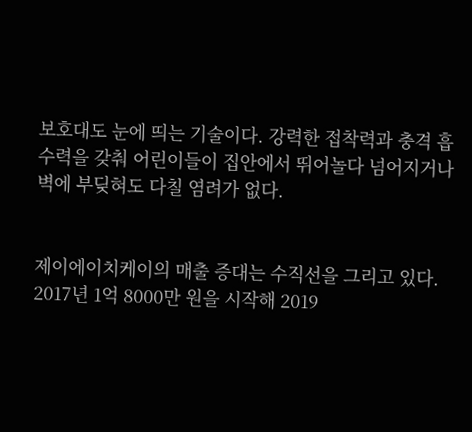보호대도 눈에 띄는 기술이다. 강력한 접착력과 충격 흡수력을 갖춰 어린이들이 집안에서 뛰어놀다 넘어지거나 벽에 부딪혀도 다칠 염려가 없다.


제이에이치케이의 매출 증대는 수직선을 그리고 있다. 2017년 1억 8000만 원을 시작해 2019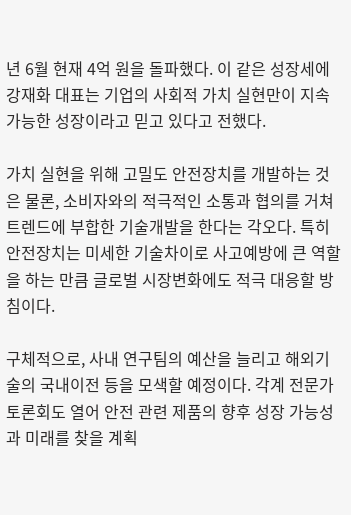년 6월 현재 4억 원을 돌파했다. 이 같은 성장세에 강재화 대표는 기업의 사회적 가치 실현만이 지속가능한 성장이라고 믿고 있다고 전했다.

가치 실현을 위해 고밀도 안전장치를 개발하는 것은 물론, 소비자와의 적극적인 소통과 협의를 거쳐 트렌드에 부합한 기술개발을 한다는 각오다. 특히 안전장치는 미세한 기술차이로 사고예방에 큰 역할을 하는 만큼 글로벌 시장변화에도 적극 대응할 방침이다.

구체적으로, 사내 연구팀의 예산을 늘리고 해외기술의 국내이전 등을 모색할 예정이다. 각계 전문가 토론회도 열어 안전 관련 제품의 향후 성장 가능성과 미래를 찾을 계획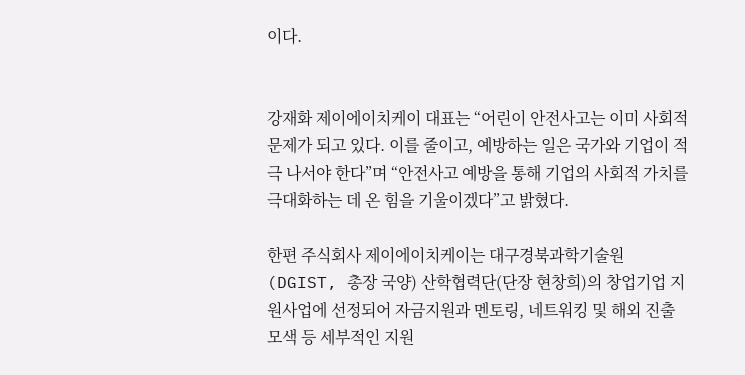이다.


강재화 제이에이치케이 대표는 “어린이 안전사고는 이미 사회적 문제가 되고 있다. 이를 줄이고, 예방하는 일은 국가와 기업이 적극 나서야 한다”며 “안전사고 예방을 통해 기업의 사회적 가치를 극대화하는 데 온 힘을 기울이겠다”고 밝혔다.

한편 주식회사 제이에이치케이는 대구경북과학기술원(DGIST, 총장 국양) 산학협력단(단장 현창희)의 창업기업 지원사업에 선정되어 자금지원과 멘토링, 네트워킹 및 해외 진출 모색 등 세부적인 지원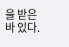을 받은 바 있다.